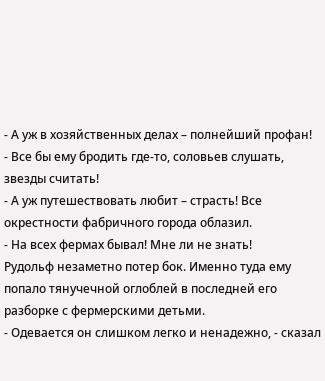- А уж в хозяйственных делах – полнейший профан!
- Все бы ему бродить где-то, соловьев слушать, звезды считать!
- А уж путешествовать любит – страсть! Все окрестности фабричного города облазил.
- На всех фермах бывал! Мне ли не знать!
Рудольф незаметно потер бок. Именно туда ему попало тянучечной оглоблей в последней его разборке с фермерскими детьми.
- Одевается он слишком легко и ненадежно, - сказал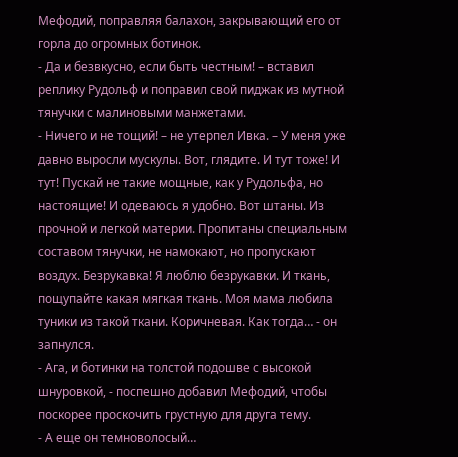Мефодий, поправляя балахон, закрывающий его от горла до огромных ботинок.
- Да и безвкусно, если быть честным! – вставил реплику Рудольф и поправил свой пиджак из мутной тянучки с малиновыми манжетами.
- Ничего и не тощий! – не утерпел Ивка. – У меня уже давно выросли мускулы. Вот, глядите. И тут тоже! И тут! Пускай не такие мощные, как у Рудольфа, но настоящие! И одеваюсь я удобно. Вот штаны. Из прочной и легкой материи. Пропитаны специальным составом тянучки, не намокают, но пропускают воздух. Безрукавка! Я люблю безрукавки. И ткань, пощупайте какая мягкая ткань. Моя мама любила туники из такой ткани. Коричневая. Как тогда… - он запнулся.
- Ага, и ботинки на толстой подошве с высокой шнуровкой, - поспешно добавил Мефодий, чтобы поскорее проскочить грустную для друга тему.
- А еще он темноволосый…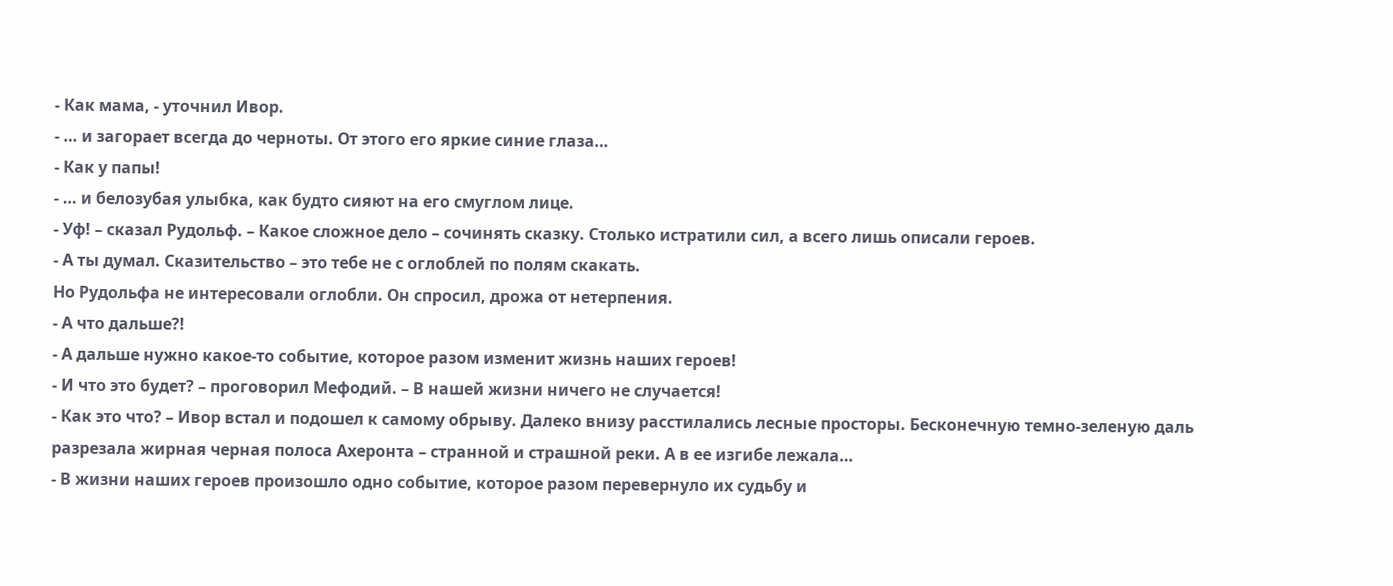- Как мама, - уточнил Ивор.
- … и загорает всегда до черноты. От этого его яркие синие глаза…
- Как у папы!
- … и белозубая улыбка, как будто сияют на его смуглом лице.
- Уф! – сказал Рудольф. – Какое сложное дело – сочинять сказку. Столько истратили сил, а всего лишь описали героев.
- А ты думал. Сказительство – это тебе не с оглоблей по полям скакать.
Но Рудольфа не интересовали оглобли. Он спросил, дрожа от нетерпения.
- А что дальше?!
- А дальше нужно какое-то событие, которое разом изменит жизнь наших героев!
- И что это будет? – проговорил Мефодий. – В нашей жизни ничего не случается!
- Как это что? – Ивор встал и подошел к самому обрыву. Далеко внизу расстилались лесные просторы. Бесконечную темно-зеленую даль разрезала жирная черная полоса Ахеронта – странной и страшной реки. А в ее изгибе лежала…
- В жизни наших героев произошло одно событие, которое разом перевернуло их судьбу и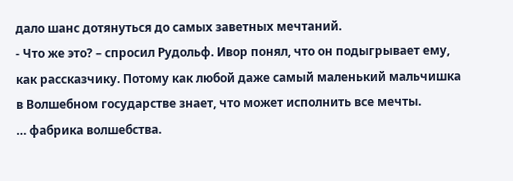дало шанс дотянуться до самых заветных мечтаний.
- Что же это? – спросил Рудольф. Ивор понял, что он подыгрывает ему, как рассказчику. Потому как любой даже самый маленький мальчишка в Волшебном государстве знает, что может исполнить все мечты.
… фабрика волшебства.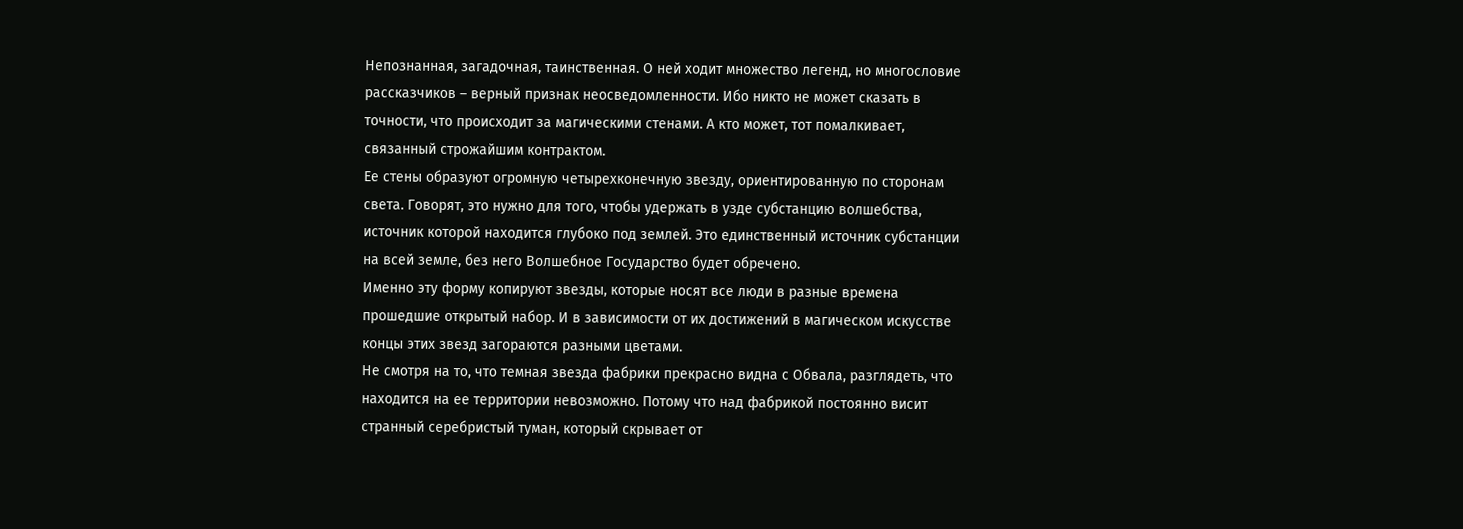Непознанная, загадочная, таинственная. О ней ходит множество легенд, но многословие рассказчиков – верный признак неосведомленности. Ибо никто не может сказать в точности, что происходит за магическими стенами. А кто может, тот помалкивает, связанный строжайшим контрактом.
Ее стены образуют огромную четырехконечную звезду, ориентированную по сторонам света. Говорят, это нужно для того, чтобы удержать в узде субстанцию волшебства, источник которой находится глубоко под землей. Это единственный источник субстанции на всей земле, без него Волшебное Государство будет обречено.
Именно эту форму копируют звезды, которые носят все люди в разные времена прошедшие открытый набор. И в зависимости от их достижений в магическом искусстве концы этих звезд загораются разными цветами.
Не смотря на то, что темная звезда фабрики прекрасно видна с Обвала, разглядеть, что находится на ее территории невозможно. Потому что над фабрикой постоянно висит странный серебристый туман, который скрывает от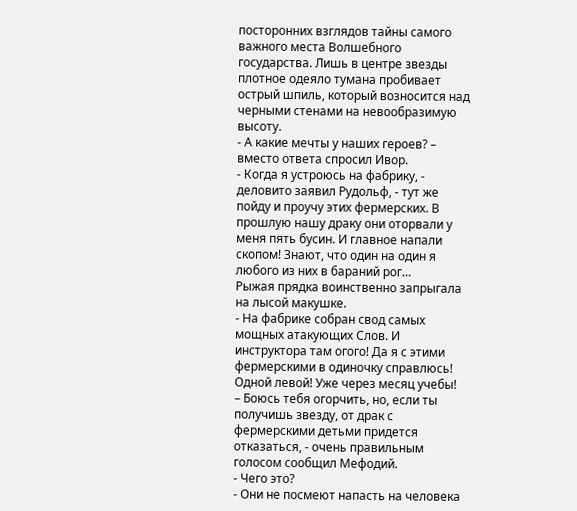посторонних взглядов тайны самого важного места Волшебного государства. Лишь в центре звезды плотное одеяло тумана пробивает острый шпиль, который возносится над черными стенами на невообразимую высоту.
- А какие мечты у наших героев? – вместо ответа спросил Ивор.
- Когда я устроюсь на фабрику, - деловито заявил Рудольф, - тут же пойду и проучу этих фермерских. В прошлую нашу драку они оторвали у меня пять бусин. И главное напали скопом! Знают, что один на один я любого из них в бараний рог…
Рыжая прядка воинственно запрыгала на лысой макушке.
- На фабрике собран свод самых мощных атакующих Слов. И инструктора там огого! Да я с этими фермерскими в одиночку справлюсь! Одной левой! Уже через месяц учебы!
– Боюсь тебя огорчить, но, если ты получишь звезду, от драк с фермерскими детьми придется отказаться, - очень правильным голосом сообщил Мефодий.
- Чего это?
- Они не посмеют напасть на человека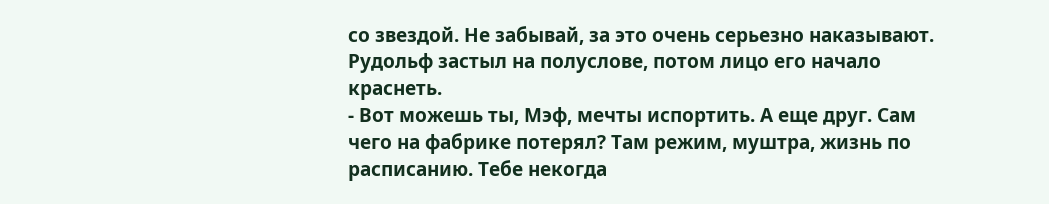со звездой. Не забывай, за это очень серьезно наказывают.
Рудольф застыл на полуслове, потом лицо его начало краснеть.
- Вот можешь ты, Мэф, мечты испортить. А еще друг. Сам чего на фабрике потерял? Там режим, муштра, жизнь по расписанию. Тебе некогда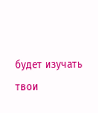будет изучать твои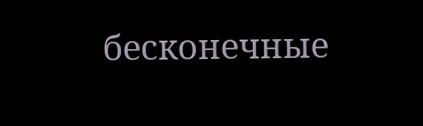бесконечные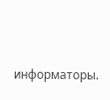информаторы.